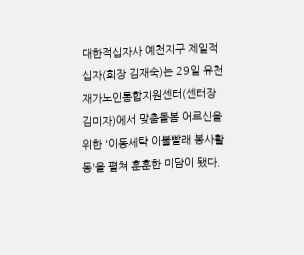대한적십자사 예천지구 제일적십자(회장 김재숙)는 29일 유천재가노인통합지원센터(센터장 김미자)에서 맞춤돌봄 어르신을 위한 '이동세탁 이불빨래 봉사활동'을 펼쳐 훈훈한 미담이 됐다.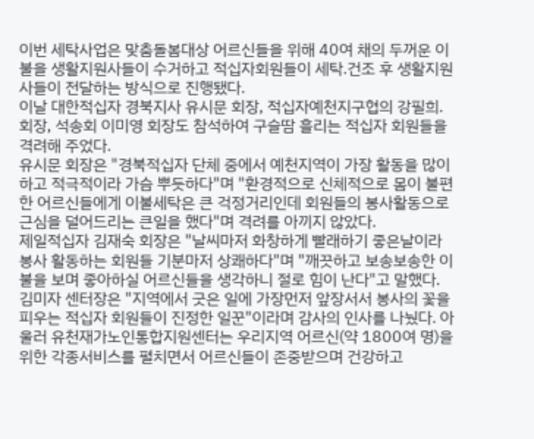이번 세탁사업은 맞춤돌봄대상 어르신들을 위해 40여 채의 두꺼운 이불을 생활지원사들이 수거하고 적십자회원들이 세탁.건조 후 생활지원사들이 전달하는 방식으로 진행됐다.
이날 대한적십자 경북지사 유시문 회장, 적십자예천지구협의 강필희. 회장, 석송회 이미영 회장도 참석하여 구슬땀 흘리는 적십자 회원들을 격려해 주었다.
유시문 회장은 "경북적십자 단체 중에서 예천지역이 가장 활동을 많이 하고 적극적이라 가슴 뿌듯하다"며 "환경적으로 신체적으로 몸이 불편한 어르신들에게 이불세탁은 큰 걱정거리인데 회원들의 봉사활동으로 근심을 덜어드리는 큰일을 했다"며 격려를 아끼지 않았다.
제일적십자 김재숙 회장은 "날씨마저 화창하게 빨래하기 좋은날이라 봉사 활동하는 회원들 기분마저 상쾌하다"며 "깨끗하고 보송보송한 이불을 보며 좋아하실 어르신들을 생각하니 절로 힘이 난다"고 말했다.
김미자 센터장은 "지역에서 굿은 일에 가장먼저 앞장서서 봉사의 꽃을 피우는 적십자 회원들이 진정한 일꾼"이라며 감사의 인사를 나눴다. 아울러 유천재가노인통합지원센터는 우리지역 어르신(약 1800여 명)을 위한 각종서비스를 펼치면서 어르신들이 존중받으며 건강하고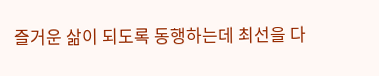즐거운 삶이 되도록 동행하는데 최선을 다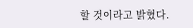할 것이라고 밝혔다.